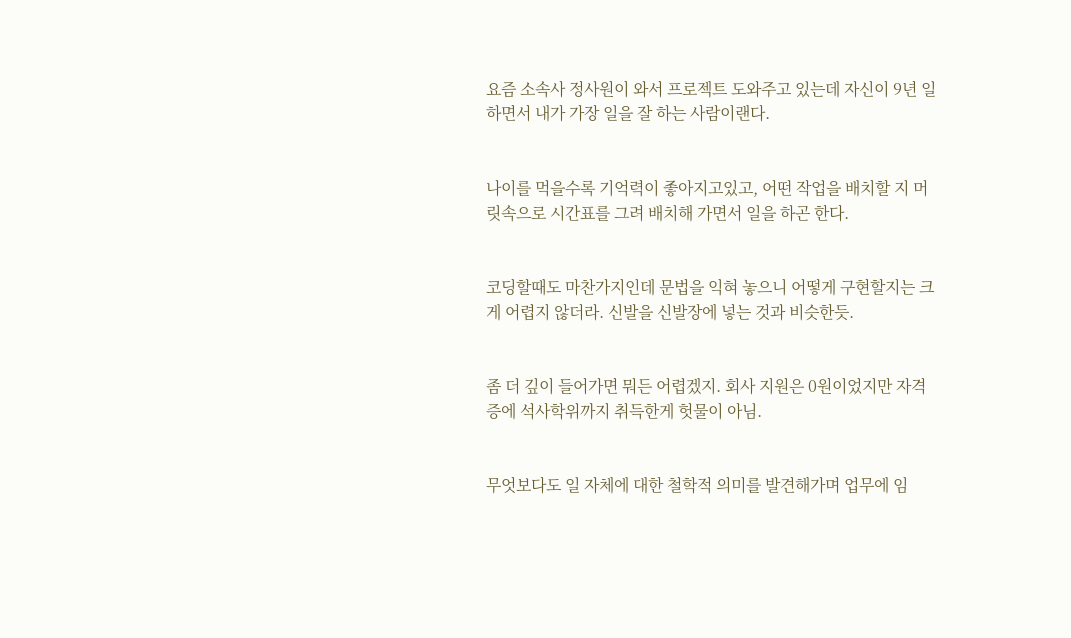요즘 소속사 정사원이 와서 프로젝트 도와주고 있는데 자신이 9년 일하면서 내가 가장 일을 잘 하는 사람이랜다.


나이를 먹을수록 기억력이 좋아지고있고, 어떤 작업을 배치할 지 머릿속으로 시간표를 그려 배치해 가면서 일을 하곤 한다.


코딩할때도 마찬가지인데 문법을 익혀 놓으니 어떻게 구현할지는 크게 어렵지 않더라. 신발을 신발장에 넣는 것과 비슷한듯.


좀 더 깊이 들어가면 뭐든 어렵겠지. 회사 지원은 0원이었지만 자격증에 석사학위까지 취득한게 헛물이 아님.


무엇보다도 일 자체에 대한 철학적 의미를 발견해가며 업무에 임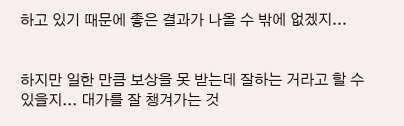하고 있기 때문에 좋은 결과가 나올 수 밖에 없겠지...


하지만 일한 만큼 보상을 못 받는데 잘하는 거라고 할 수 있을지... 대가를 잘 챙겨가는 것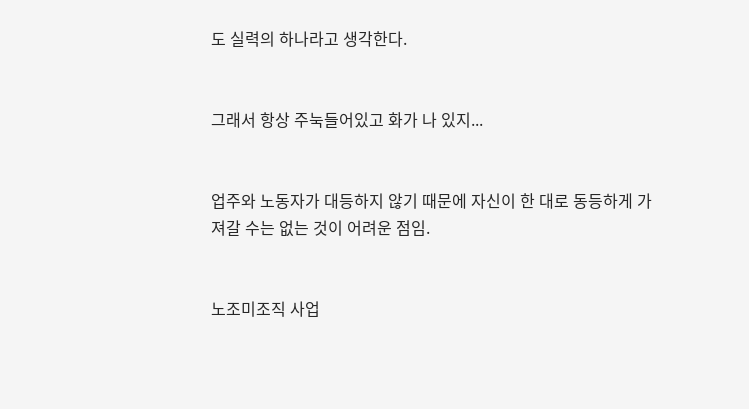도 실력의 하나라고 생각한다.


그래서 항상 주눅들어있고 화가 나 있지...


업주와 노동자가 대등하지 않기 때문에 자신이 한 대로 동등하게 가져갈 수는 없는 것이 어려운 점임.


노조미조직 사업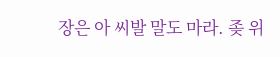장은 아 씨발 말도 마라. 좆 위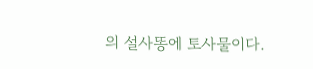의 설사똥에 토사물이다.